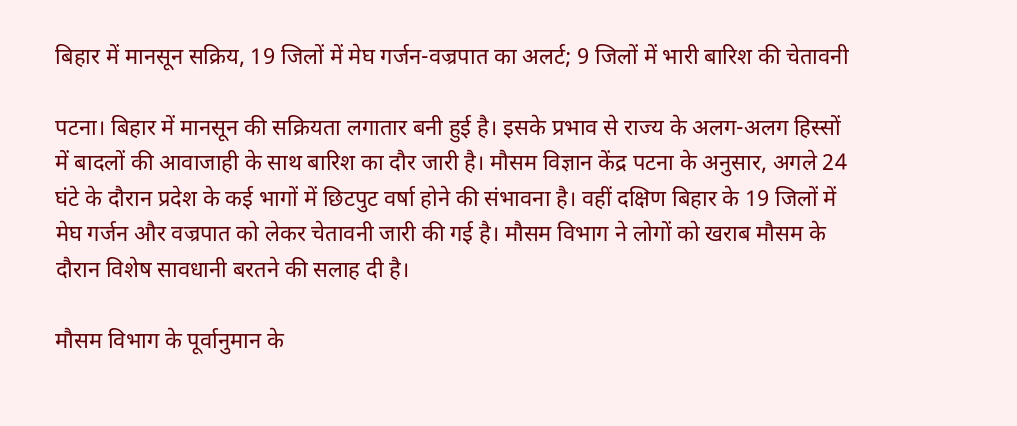बिहार में मानसून सक्रिय, 19 जिलों में मेघ गर्जन-वज्रपात का अलर्ट; 9 जिलों में भारी बारिश की चेतावनी

पटना। बिहार में मानसून की सक्रियता लगातार बनी हुई है। इसके प्रभाव से राज्य के अलग-अलग हिस्सों में बादलों की आवाजाही के साथ बारिश का दौर जारी है। मौसम विज्ञान केंद्र पटना के अनुसार, अगले 24 घंटे के दौरान प्रदेश के कई भागों में छिटपुट वर्षा होने की संभावना है। वहीं दक्षिण बिहार के 19 जिलों में मेघ गर्जन और वज्रपात को लेकर चेतावनी जारी की गई है। मौसम विभाग ने लोगों को खराब मौसम के दौरान विशेष सावधानी बरतने की सलाह दी है।

मौसम विभाग के पूर्वानुमान के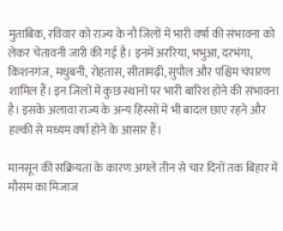मुताबिक, रविवार को राज्य के नौ जिलों में भारी वर्षा की संभावना को लेकर चेतावनी जारी की गई है। इनमें अररिया, भभुआ, दरभंगा, किशनगंज, मधुबनी, रोहतास, सीतामढ़ी, सुपौल और पश्चिम चंपारण शामिल हैं। इन जिलों में कुछ स्थानों पर भारी बारिश होने की संभावना है। इसके अलावा राज्य के अन्य हिस्सों में भी बादल छाए रहने और हल्की से मध्यम वर्षा होने के आसार हैं।

मानसून की सक्रियता के कारण अगले तीन से चार दिनों तक बिहार में मौसम का मिजाज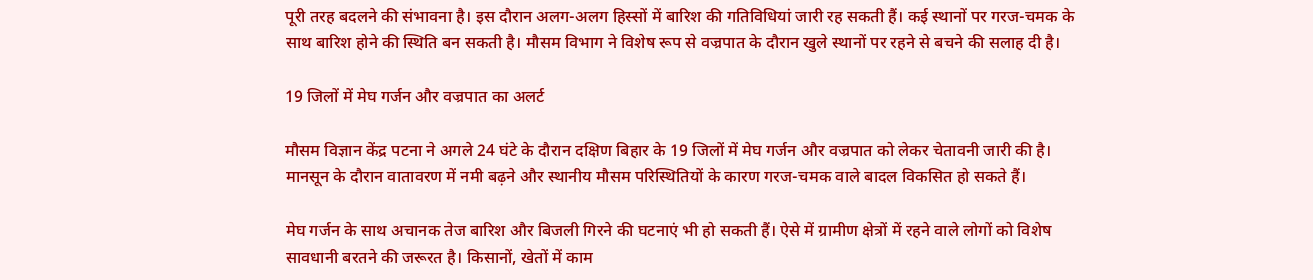पूरी तरह बदलने की संभावना है। इस दौरान अलग-अलग हिस्सों में बारिश की गतिविधियां जारी रह सकती हैं। कई स्थानों पर गरज-चमक के साथ बारिश होने की स्थिति बन सकती है। मौसम विभाग ने विशेष रूप से वज्रपात के दौरान खुले स्थानों पर रहने से बचने की सलाह दी है।

19 जिलों में मेघ गर्जन और वज्रपात का अलर्ट

मौसम विज्ञान केंद्र पटना ने अगले 24 घंटे के दौरान दक्षिण बिहार के 19 जिलों में मेघ गर्जन और वज्रपात को लेकर चेतावनी जारी की है। मानसून के दौरान वातावरण में नमी बढ़ने और स्थानीय मौसम परिस्थितियों के कारण गरज-चमक वाले बादल विकसित हो सकते हैं।

मेघ गर्जन के साथ अचानक तेज बारिश और बिजली गिरने की घटनाएं भी हो सकती हैं। ऐसे में ग्रामीण क्षेत्रों में रहने वाले लोगों को विशेष सावधानी बरतने की जरूरत है। किसानों, खेतों में काम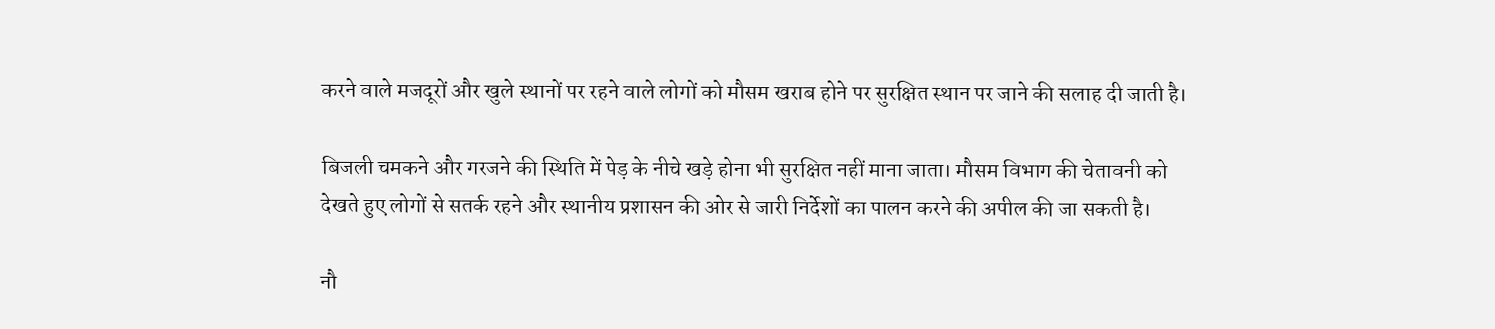करने वाले मजदूरों और खुले स्थानों पर रहने वाले लोगों को मौसम खराब होने पर सुरक्षित स्थान पर जाने की सलाह दी जाती है।

बिजली चमकने और गरजने की स्थिति में पेड़ के नीचे खड़े होना भी सुरक्षित नहीं माना जाता। मौसम विभाग की चेतावनी को देखते हुए लोगों से सतर्क रहने और स्थानीय प्रशासन की ओर से जारी निर्देशों का पालन करने की अपील की जा सकती है।

नौ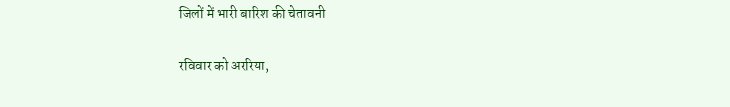जिलों में भारी बारिश की चेतावनी

रविवार को अररिया,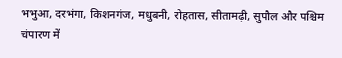भभुआ, दरभंगा, किशनगंज, मधुबनी, रोहतास, सीतामढ़ी, सुपौल और पश्चिम चंपारण में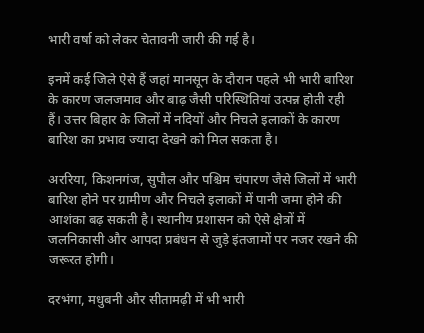भारी वर्षा को लेकर चेतावनी जारी की गई है।

इनमें कई जिले ऐसे हैं जहां मानसून के दौरान पहले भी भारी बारिश के कारण जलजमाव और बाढ़ जैसी परिस्थितियां उत्पन्न होती रही हैं। उत्तर बिहार के जिलों में नदियों और निचले इलाकों के कारण बारिश का प्रभाव ज्यादा देखने को मिल सकता है।

अररिया, किशनगंज, सुपौल और पश्चिम चंपारण जैसे जिलों में भारी बारिश होने पर ग्रामीण और निचले इलाकों में पानी जमा होने की आशंका बढ़ सकती है। स्थानीय प्रशासन को ऐसे क्षेत्रों में जलनिकासी और आपदा प्रबंधन से जुड़े इंतजामों पर नजर रखने की जरूरत होगी।

दरभंगा, मधुबनी और सीतामढ़ी में भी भारी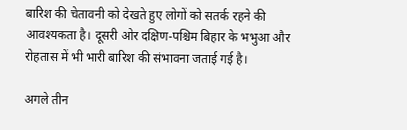बारिश की चेतावनी को देखते हुए लोगों को सतर्क रहने की आवश्यकता है। दूसरी ओर दक्षिण-पश्चिम बिहार के भभुआ और रोहतास में भी भारी बारिश की संभावना जताई गई है।

अगले तीन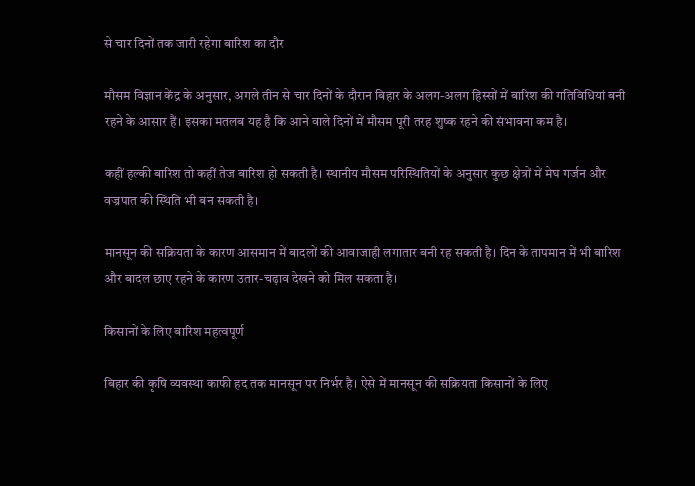से चार दिनों तक जारी रहेगा बारिश का दौर

मौसम विज्ञान केंद्र के अनुसार, अगले तीन से चार दिनों के दौरान बिहार के अलग-अलग हिस्सों में बारिश की गतिविधियां बनी रहने के आसार हैं। इसका मतलब यह है कि आने वाले दिनों में मौसम पूरी तरह शुष्क रहने की संभावना कम है।

कहीं हल्की बारिश तो कहीं तेज बारिश हो सकती है। स्थानीय मौसम परिस्थितियों के अनुसार कुछ क्षेत्रों में मेघ गर्जन और वज्रपात की स्थिति भी बन सकती है।

मानसून की सक्रियता के कारण आसमान में बादलों की आवाजाही लगातार बनी रह सकती है। दिन के तापमान में भी बारिश और बादल छाए रहने के कारण उतार-चढ़ाव देखने को मिल सकता है।

किसानों के लिए बारिश महत्वपूर्ण

बिहार की कृषि व्यवस्था काफी हद तक मानसून पर निर्भर है। ऐसे में मानसून की सक्रियता किसानों के लिए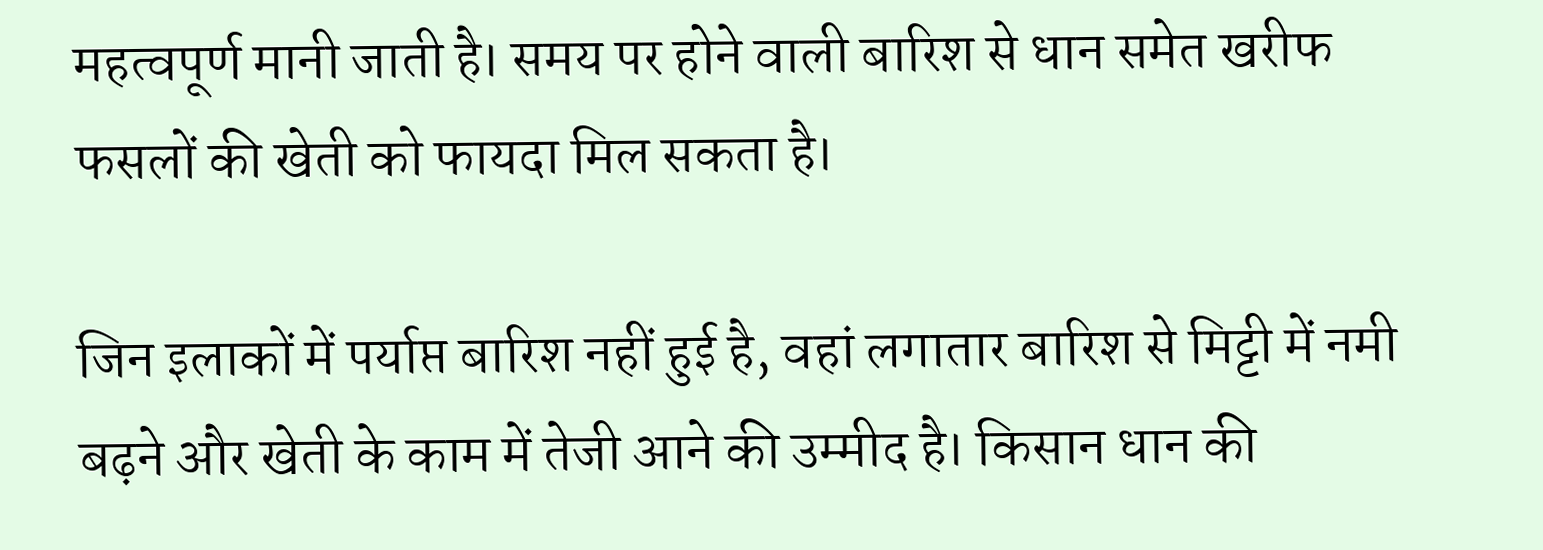महत्वपूर्ण मानी जाती है। समय पर होने वाली बारिश से धान समेत खरीफ फसलों की खेती को फायदा मिल सकता है।

जिन इलाकों में पर्याप्त बारिश नहीं हुई है, वहां लगातार बारिश से मिट्टी में नमी बढ़ने और खेती के काम में तेजी आने की उम्मीद है। किसान धान की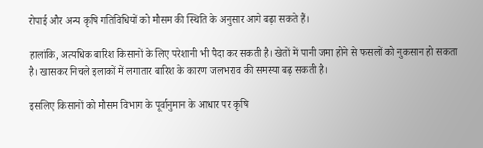रोपाई और अन्य कृषि गतिविधियों को मौसम की स्थिति के अनुसार आगे बढ़ा सकते हैं।

हालांकि, अत्यधिक बारिश किसानों के लिए परेशानी भी पैदा कर सकती है। खेतों में पानी जमा होने से फसलों को नुकसान हो सकता है। खासकर निचले इलाकों में लगातार बारिश के कारण जलभराव की समस्या बढ़ सकती है।

इसलिए किसानों को मौसम विभाग के पूर्वानुमान के आधार पर कृषि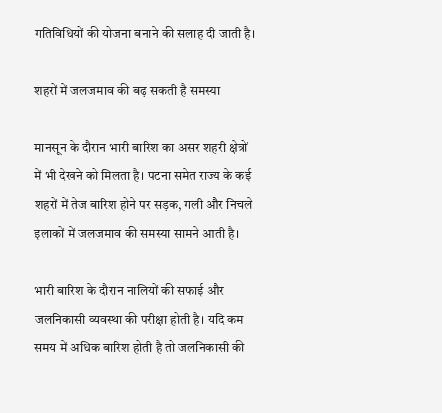गतिविधियों की योजना बनाने की सलाह दी जाती है।

शहरों में जलजमाव की बढ़ सकती है समस्या

मानसून के दौरान भारी बारिश का असर शहरी क्षेत्रों में भी देखने को मिलता है। पटना समेत राज्य के कई शहरों में तेज बारिश होने पर सड़क, गली और निचले इलाकों में जलजमाव की समस्या सामने आती है।

भारी बारिश के दौरान नालियों की सफाई और जलनिकासी व्यवस्था की परीक्षा होती है। यदि कम समय में अधिक बारिश होती है तो जलनिकासी की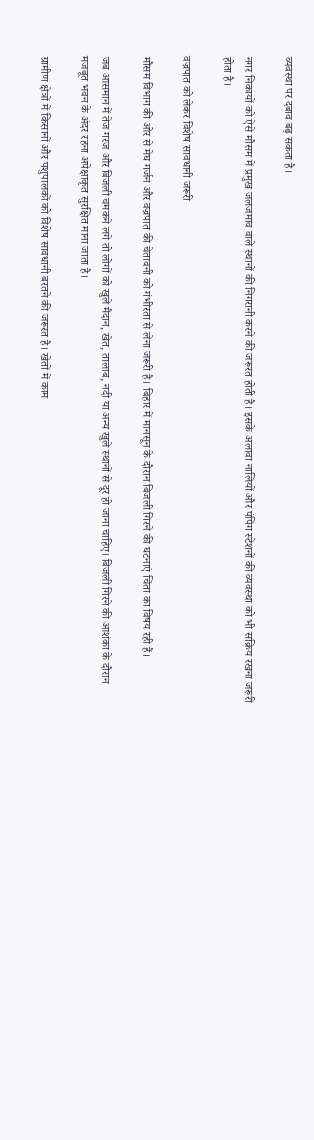व्यवस्था पर दबाव बढ़ सकता है।

नगर निकायों को ऐसे मौसम में प्रमुख जलजमाव वाले स्थानों की निगरानी करने की जरूरत होती है। इसके अलावा नालियों और पंपिंग स्टेशनों की व्यवस्था को भी सक्रिय रखना जरूरी होता है।

वज्रपात को लेकर विशेष सावधानी जरूरी

मौसम विभाग की ओर से मेघ गर्जन और वज्रपात की चेतावनी को गंभीरता से लेना जरूरी है। बिहार में मानसून के दौरान बिजली गिरने की घटनाएं चिंता का विषय रही हैं।

जब आसमान में तेज गरज और बिजली चमकने लगे तो लोगों को खुले मैदान, खेत, तालाब, नदी या अन्य खुले स्थानों से दूर हो जाना चाहिए। बिजली गिरने की आशंका के दौरान मजबूत भवन के अंदर रहना अपेक्षाकृत सुरक्षित माना जाता है।

ग्रामीण क्षेत्रों में किसानों और पशुपालकों को विशेष सावधानी बरतने की जरूरत है। खेतों में काम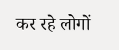कर रहे लोगों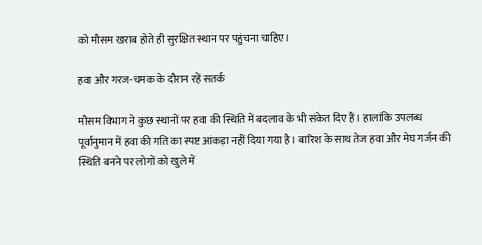को मौसम खराब होते ही सुरक्षित स्थान पर पहुंचना चाहिए।

हवा और गरज-चमक के दौरान रहें सतर्क

मौसम विभाग ने कुछ स्थानों पर हवा की स्थिति में बदलाव के भी संकेत दिए हैं। हालांकि उपलब्ध पूर्वानुमान में हवा की गति का स्पष्ट आंकड़ा नहीं दिया गया है। बारिश के साथ तेज हवा और मेघ गर्जन की स्थिति बनने पर लोगों को खुले में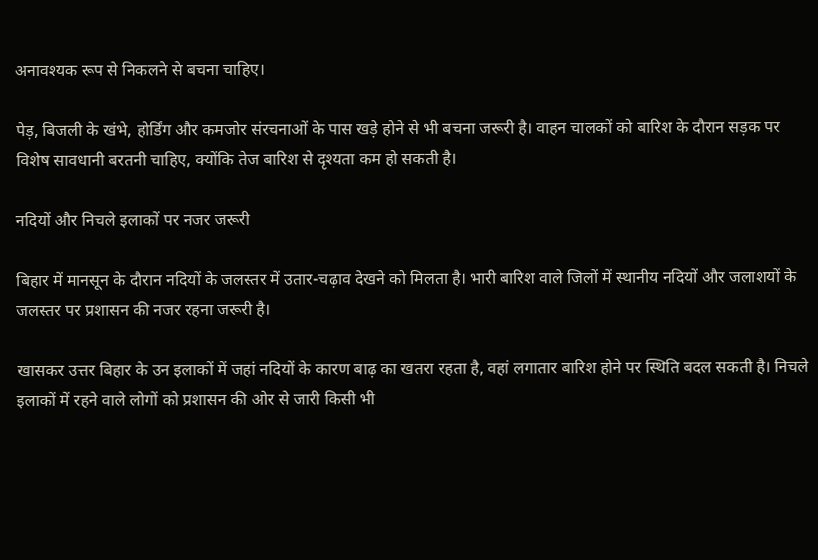अनावश्यक रूप से निकलने से बचना चाहिए।

पेड़, बिजली के खंभे, होर्डिंग और कमजोर संरचनाओं के पास खड़े होने से भी बचना जरूरी है। वाहन चालकों को बारिश के दौरान सड़क पर विशेष सावधानी बरतनी चाहिए, क्योंकि तेज बारिश से दृश्यता कम हो सकती है।

नदियों और निचले इलाकों पर नजर जरूरी

बिहार में मानसून के दौरान नदियों के जलस्तर में उतार-चढ़ाव देखने को मिलता है। भारी बारिश वाले जिलों में स्थानीय नदियों और जलाशयों के जलस्तर पर प्रशासन की नजर रहना जरूरी है।

खासकर उत्तर बिहार के उन इलाकों में जहां नदियों के कारण बाढ़ का खतरा रहता है, वहां लगातार बारिश होने पर स्थिति बदल सकती है। निचले इलाकों में रहने वाले लोगों को प्रशासन की ओर से जारी किसी भी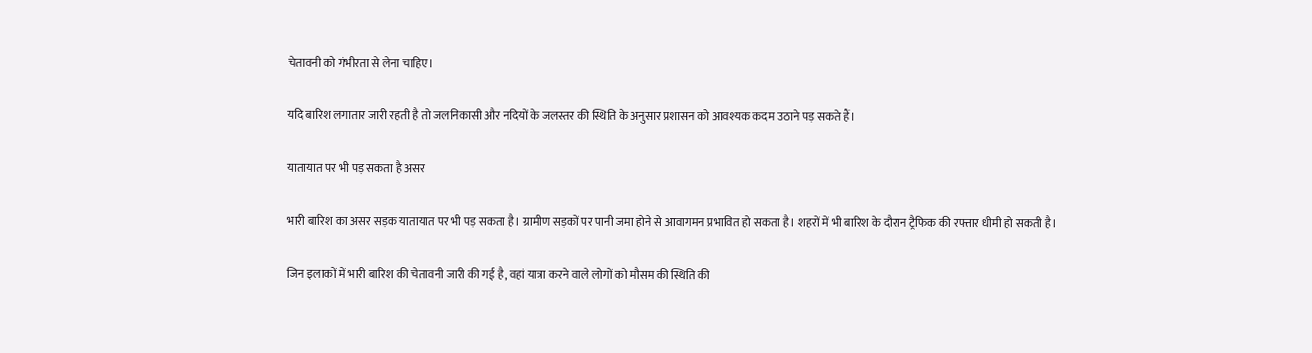चेतावनी को गंभीरता से लेना चाहिए।

यदि बारिश लगातार जारी रहती है तो जलनिकासी और नदियों के जलस्तर की स्थिति के अनुसार प्रशासन को आवश्यक कदम उठाने पड़ सकते हैं।

यातायात पर भी पड़ सकता है असर

भारी बारिश का असर सड़क यातायात पर भी पड़ सकता है। ग्रामीण सड़कों पर पानी जमा होने से आवागमन प्रभावित हो सकता है। शहरों में भी बारिश के दौरान ट्रैफिक की रफ्तार धीमी हो सकती है।

जिन इलाकों में भारी बारिश की चेतावनी जारी की गई है, वहां यात्रा करने वाले लोगों को मौसम की स्थिति की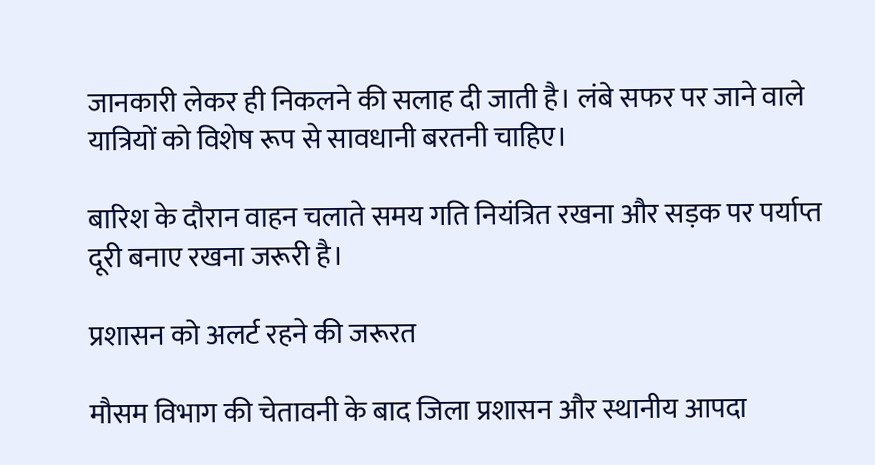जानकारी लेकर ही निकलने की सलाह दी जाती है। लंबे सफर पर जाने वाले यात्रियों को विशेष रूप से सावधानी बरतनी चाहिए।

बारिश के दौरान वाहन चलाते समय गति नियंत्रित रखना और सड़क पर पर्याप्त दूरी बनाए रखना जरूरी है।

प्रशासन को अलर्ट रहने की जरूरत

मौसम विभाग की चेतावनी के बाद जिला प्रशासन और स्थानीय आपदा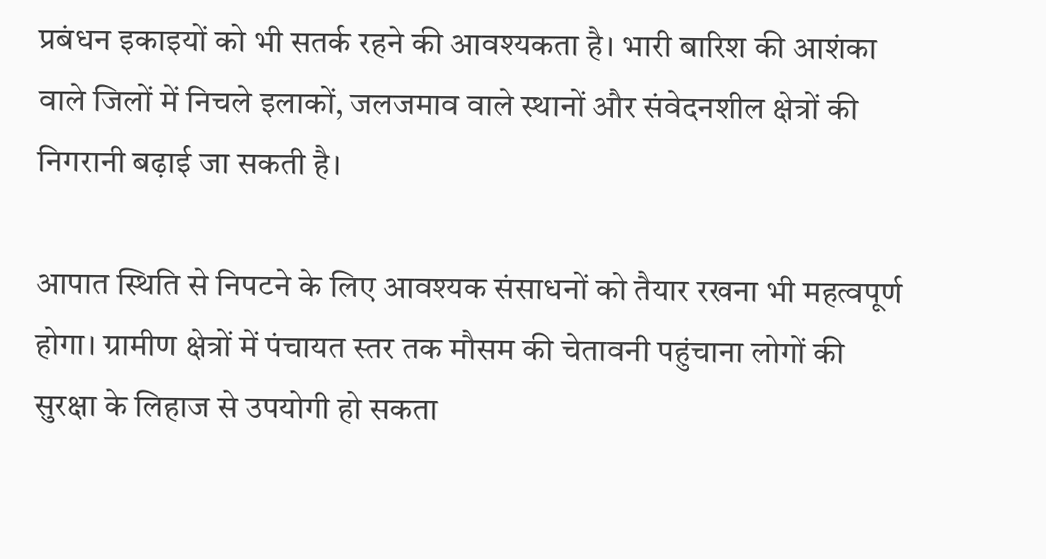प्रबंधन इकाइयों को भी सतर्क रहने की आवश्यकता है। भारी बारिश की आशंका वाले जिलों में निचले इलाकों, जलजमाव वाले स्थानों और संवेदनशील क्षेत्रों की निगरानी बढ़ाई जा सकती है।

आपात स्थिति से निपटने के लिए आवश्यक संसाधनों को तैयार रखना भी महत्वपूर्ण होगा। ग्रामीण क्षेत्रों में पंचायत स्तर तक मौसम की चेतावनी पहुंचाना लोगों की सुरक्षा के लिहाज से उपयोगी हो सकता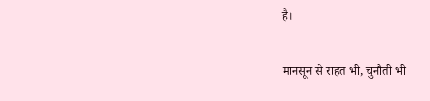है।

मानसून से राहत भी, चुनौती भी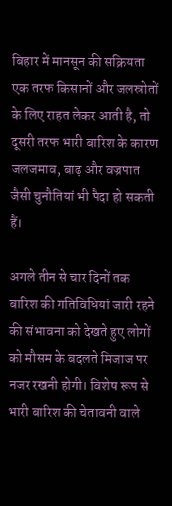बिहार में मानसून की सक्रियता एक तरफ किसानों और जलस्रोतों के लिए राहत लेकर आती है, तो दूसरी तरफ भारी बारिश के कारण जलजमाव, बाढ़ और वज्रपात जैसी चुनौतियां भी पैदा हो सकती हैं।

अगले तीन से चार दिनों तक बारिश की गतिविधियां जारी रहने की संभावना को देखते हुए लोगों को मौसम के बदलते मिजाज पर नजर रखनी होगी। विशेष रूप से भारी बारिश की चेतावनी वाले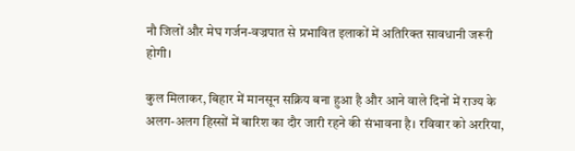नौ जिलों और मेघ गर्जन-वज्रपात से प्रभावित इलाकों में अतिरिक्त सावधानी जरूरी होगी।

कुल मिलाकर, बिहार में मानसून सक्रिय बना हुआ है और आने वाले दिनों में राज्य के अलग-अलग हिस्सों में बारिश का दौर जारी रहने की संभावना है। रविवार को अररिया,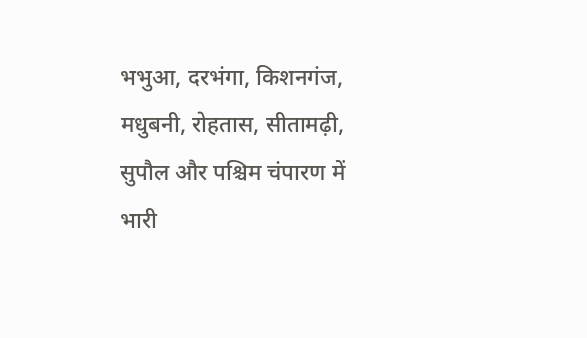भभुआ, दरभंगा, किशनगंज, मधुबनी, रोहतास, सीतामढ़ी, सुपौल और पश्चिम चंपारण में भारी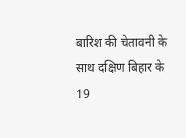बारिश की चेतावनी के साथ दक्षिण बिहार के 19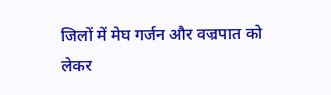जिलों में मेघ गर्जन और वज्रपात को लेकर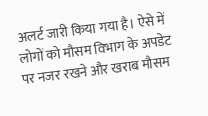अलर्ट जारी किया गया है। ऐसे में लोगों को मौसम विभाग के अपडेट पर नजर रखने और खराब मौसम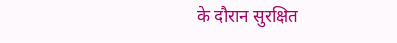के दौरान सुरक्षित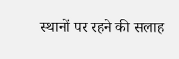स्थानों पर रहने की सलाह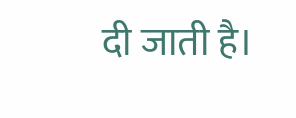दी जाती है।